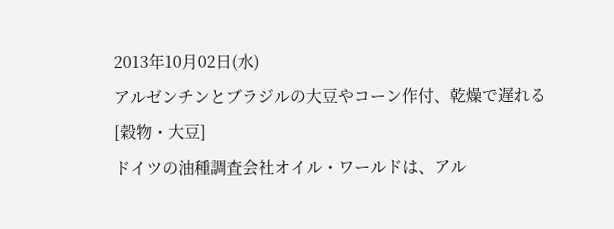2013年10月02日(水)
アルゼンチンとブラジルの大豆やコーン作付、乾燥で遅れる
[穀物・大豆]
ドイツの油種調査会社オイル・ワールドは、アル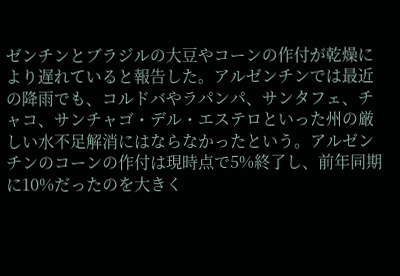ゼンチンとブラジルの大豆やコーンの作付が乾燥により遅れていると報告した。アルゼンチンでは最近の降雨でも、コルドバやラパンパ、サンタフェ、チャコ、サンチャゴ・デル・エステロといった州の厳しい水不足解消にはならなかったという。アルゼンチンのコーンの作付は現時点で5%終了し、前年同期に10%だったのを大きく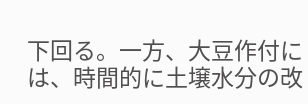下回る。一方、大豆作付には、時間的に土壌水分の改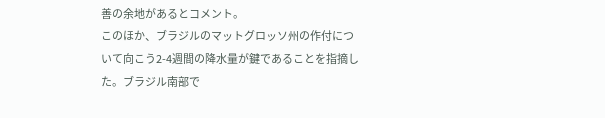善の余地があるとコメント。
このほか、ブラジルのマットグロッソ州の作付について向こう2-4週間の降水量が鍵であることを指摘した。ブラジル南部で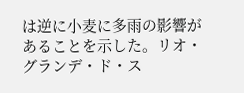は逆に小麦に多雨の影響があることを示した。リオ・グランデ・ド・ス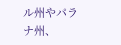ル州やパラナ州、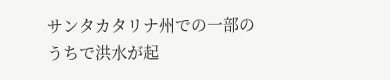サンタカタリナ州での一部のうちで洪水が起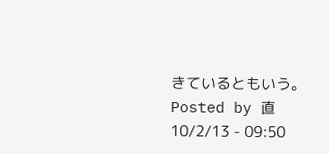きているともいう。
Posted by 直 10/2/13 - 09:50